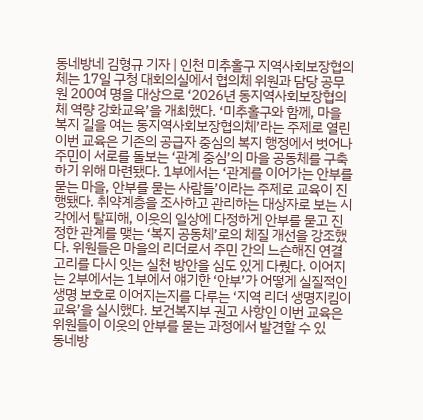동네방네 김형규 기자 | 인천 미추홀구 지역사회보장협의체는 17일 구청 대회의실에서 협의체 위원과 담당 공무원 200여 명을 대상으로 ‘2026년 동지역사회보장협의체 역량 강화교육’을 개최했다. ‘미추홀구와 함께, 마을 복지 길을 여는 동지역사회보장협의체’라는 주제로 열린 이번 교육은 기존의 공급자 중심의 복지 행정에서 벗어나 주민이 서로를 돌보는 ‘관계 중심’의 마을 공동체를 구축하기 위해 마련됐다. 1부에서는 ‘관계를 이어가는 안부를 묻는 마을, 안부를 묻는 사람들’이라는 주제로 교육이 진행됐다. 취약계층을 조사하고 관리하는 대상자로 보는 시각에서 탈피해, 이웃의 일상에 다정하게 안부를 묻고 진정한 관계를 맺는 ‘복지 공동체’로의 체질 개선을 강조했다. 위원들은 마을의 리더로서 주민 간의 느슨해진 연결고리를 다시 잇는 실천 방안을 심도 있게 다뤘다. 이어지는 2부에서는 1부에서 얘기한 ‘안부’가 어떻게 실질적인 생명 보호로 이어지는지를 다루는 ‘지역 리더 생명지킴이 교육’을 실시했다. 보건복지부 권고 사항인 이번 교육은 위원들이 이웃의 안부를 묻는 과정에서 발견할 수 있
동네방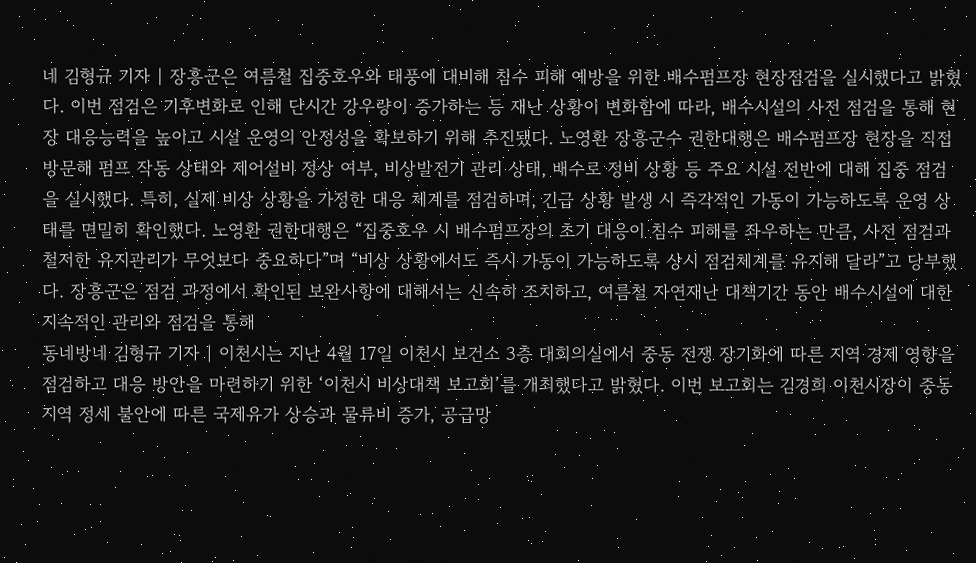네 김형규 기자 | 장흥군은 여름철 집중호우와 태풍에 대비해 침수 피해 예방을 위한 배수펌프장 현장점검을 실시했다고 밝혔다. 이번 점검은 기후변화로 인해 단시간 강우량이 증가하는 등 재난 상황이 변화함에 따라, 배수시설의 사전 점검을 통해 현장 대응능력을 높이고 시설 운영의 안정성을 확보하기 위해 추진됐다. 노영환 장흥군수 권한대행은 배수펌프장 현장을 직접 방문해 펌프 작동 상태와 제어설비 정상 여부, 비상발전기 관리 상태, 배수로 정비 상황 등 주요 시설 전반에 대해 집중 점검을 실시했다. 특히, 실제 비상 상황을 가정한 대응 체계를 점검하며, 긴급 상황 발생 시 즉각적인 가동이 가능하도록 운영 상태를 면밀히 확인했다. 노영환 권한대행은 “집중호우 시 배수펌프장의 초기 대응이 침수 피해를 좌우하는 만큼, 사전 점검과 철저한 유지관리가 무엇보다 중요하다”며 “비상 상황에서도 즉시 가동이 가능하도록 상시 점검체계를 유지해 달라”고 당부했다. 장흥군은 점검 과정에서 확인된 보완사항에 대해서는 신속히 조치하고, 여름철 자연재난 대책기간 동안 배수시설에 대한 지속적인 관리와 점검을 통해
동네방네 김형규 기자 | 이천시는 지난 4월 17일 이천시 보건소 3층 대회의실에서 중동 전쟁 장기화에 따른 지역 경제 영향을 점검하고 대응 방안을 마련하기 위한 ‘이천시 비상대책 보고회’를 개최했다고 밝혔다. 이번 보고회는 김경희 이천시장이 중동지역 정세 불안에 따른 국제유가 상승과 물류비 증가, 공급망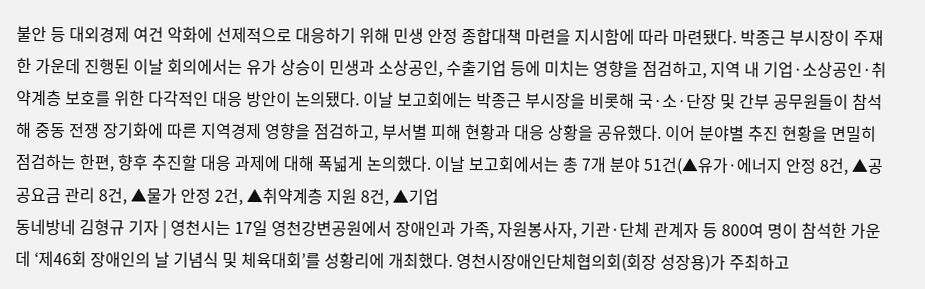불안 등 대외경제 여건 악화에 선제적으로 대응하기 위해 민생 안정 종합대책 마련을 지시함에 따라 마련됐다. 박종근 부시장이 주재한 가운데 진행된 이날 회의에서는 유가 상승이 민생과 소상공인, 수출기업 등에 미치는 영향을 점검하고, 지역 내 기업·소상공인·취약계층 보호를 위한 다각적인 대응 방안이 논의됐다. 이날 보고회에는 박종근 부시장을 비롯해 국·소·단장 및 간부 공무원들이 참석해 중동 전쟁 장기화에 따른 지역경제 영향을 점검하고, 부서별 피해 현황과 대응 상황을 공유했다. 이어 분야별 추진 현황을 면밀히 점검하는 한편, 향후 추진할 대응 과제에 대해 폭넓게 논의했다. 이날 보고회에서는 총 7개 분야 51건(▲유가·에너지 안정 8건, ▲공공요금 관리 8건, ▲물가 안정 2건, ▲취약계층 지원 8건, ▲기업
동네방네 김형규 기자 | 영천시는 17일 영천강변공원에서 장애인과 가족, 자원봉사자, 기관·단체 관계자 등 800여 명이 참석한 가운데 ‘제46회 장애인의 날 기념식 및 체육대회’를 성황리에 개최했다. 영천시장애인단체협의회(회장 성장용)가 주최하고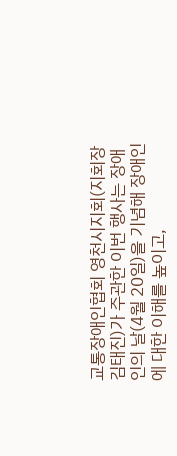교통장애인협회 영천시지회(지회장 김태진)가 주관한 이번 행사는 장애인의 날(4월 20일)을 기념해 장애인에 대한 이해를 높이고,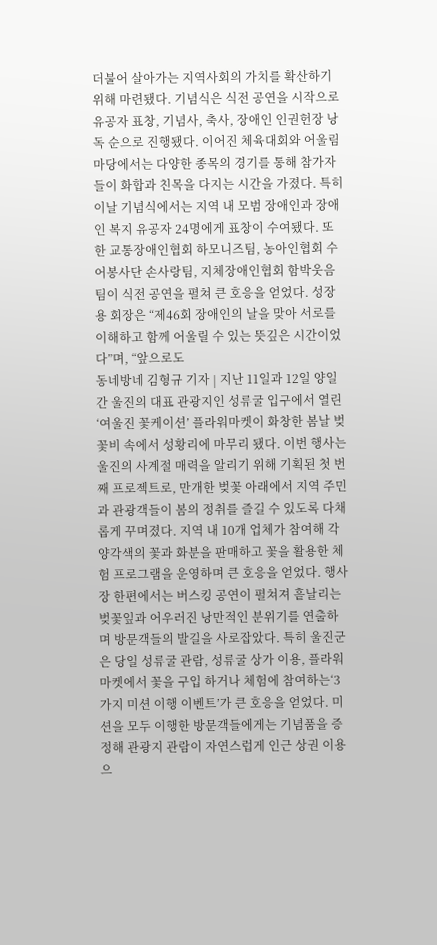더불어 살아가는 지역사회의 가치를 확산하기 위해 마련됐다. 기념식은 식전 공연을 시작으로 유공자 표창, 기념사, 축사, 장애인 인권헌장 낭독 순으로 진행됐다. 이어진 체육대회와 어울림마당에서는 다양한 종목의 경기를 통해 참가자들이 화합과 친목을 다지는 시간을 가졌다. 특히 이날 기념식에서는 지역 내 모범 장애인과 장애인 복지 유공자 24명에게 표창이 수여됐다. 또한 교통장애인협회 하모니즈팀, 농아인협회 수어봉사단 손사랑팀, 지체장애인협회 함박웃음팀이 식전 공연을 펼쳐 큰 호응을 얻었다. 성장용 회장은 “제46회 장애인의 날을 맞아 서로를 이해하고 함께 어울릴 수 있는 뜻깊은 시간이었다”며, “앞으로도
동네방네 김형규 기자 | 지난 11일과 12일 양일간 울진의 대표 관광지인 성류굴 입구에서 열린‘여울진 꽃케이션’ 플라워마켓이 화창한 봄날 벚꽃비 속에서 성황리에 마무리 됐다. 이번 행사는 울진의 사계절 매력을 알리기 위해 기획된 첫 번째 프로젝트로, 만개한 벚꽃 아래에서 지역 주민과 관광객들이 봄의 정취를 즐길 수 있도록 다채롭게 꾸며졌다. 지역 내 10개 업체가 참여해 각양각색의 꽃과 화분을 판매하고 꽃을 활용한 체험 프로그램을 운영하며 큰 호응을 얻었다. 행사장 한편에서는 버스킹 공연이 펼쳐져 흩날리는 벚꽃잎과 어우러진 낭만적인 분위기를 연출하며 방문객들의 발길을 사로잡았다. 특히 울진군은 당일 성류굴 관람, 성류굴 상가 이용, 플라워마켓에서 꽃을 구입 하거나 체험에 참여하는‘3가지 미션 이행 이벤트’가 큰 호응을 얻었다. 미션을 모두 이행한 방문객들에게는 기념품을 증정해 관광지 관람이 자연스럽게 인근 상권 이용으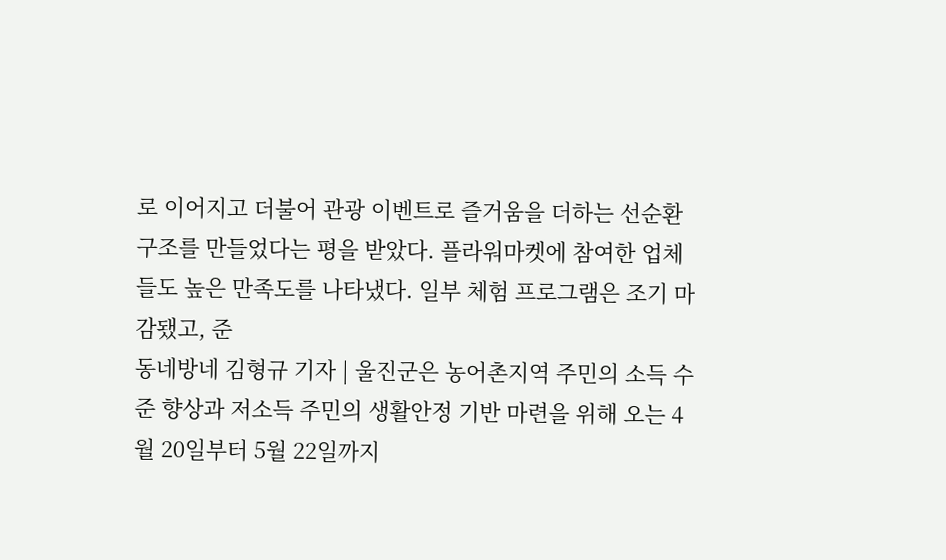로 이어지고 더불어 관광 이벤트로 즐거움을 더하는 선순환 구조를 만들었다는 평을 받았다. 플라워마켓에 참여한 업체들도 높은 만족도를 나타냈다. 일부 체험 프로그램은 조기 마감됐고, 준
동네방네 김형규 기자 | 울진군은 농어촌지역 주민의 소득 수준 향상과 저소득 주민의 생활안정 기반 마련을 위해 오는 4월 20일부터 5월 22일까지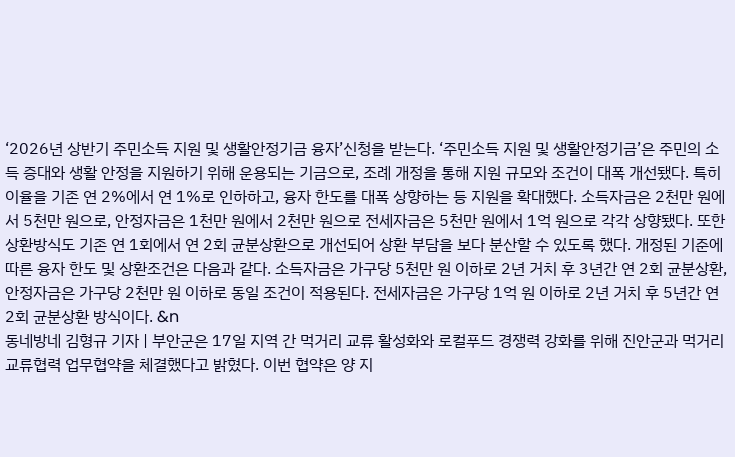‘2026년 상반기 주민소득 지원 및 생활안정기금 융자’신청을 받는다. ‘주민소득 지원 및 생활안정기금’은 주민의 소득 증대와 생활 안정을 지원하기 위해 운용되는 기금으로, 조례 개정을 통해 지원 규모와 조건이 대폭 개선됐다. 특히 이율을 기존 연 2%에서 연 1%로 인하하고, 융자 한도를 대폭 상향하는 등 지원을 확대했다. 소득자금은 2천만 원에서 5천만 원으로, 안정자금은 1천만 원에서 2천만 원으로 전세자금은 5천만 원에서 1억 원으로 각각 상향됐다. 또한 상환방식도 기존 연 1회에서 연 2회 균분상환으로 개선되어 상환 부담을 보다 분산할 수 있도록 했다. 개정된 기준에 따른 융자 한도 및 상환조건은 다음과 같다. 소득자금은 가구당 5천만 원 이하로 2년 거치 후 3년간 연 2회 균분상환, 안정자금은 가구당 2천만 원 이하로 동일 조건이 적용된다. 전세자금은 가구당 1억 원 이하로 2년 거치 후 5년간 연 2회 균분상환 방식이다. &n
동네방네 김형규 기자 | 부안군은 17일 지역 간 먹거리 교류 활성화와 로컬푸드 경쟁력 강화를 위해 진안군과 먹거리 교류협력 업무협약을 체결했다고 밝혔다. 이번 협약은 양 지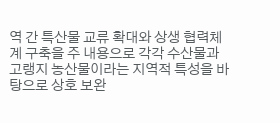역 간 특산물 교류 확대와 상생 협력체계 구축을 주 내용으로 각각 수산물과 고랭지 농산물이라는 지역적 특성을 바탕으로 상호 보완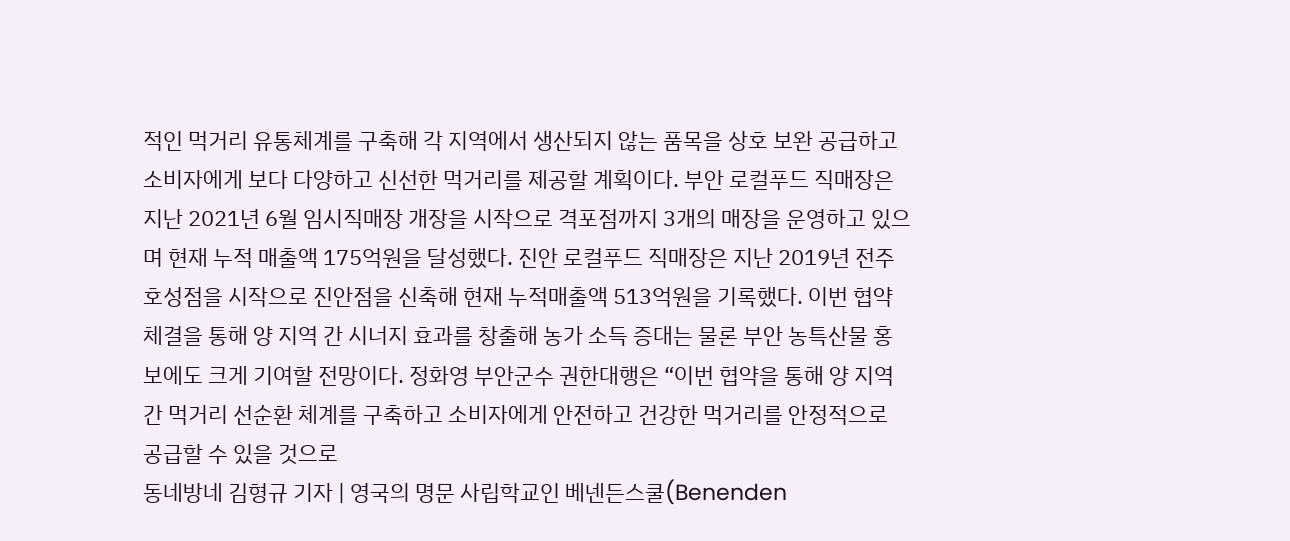적인 먹거리 유통체계를 구축해 각 지역에서 생산되지 않는 품목을 상호 보완 공급하고 소비자에게 보다 다양하고 신선한 먹거리를 제공할 계획이다. 부안 로컬푸드 직매장은 지난 2021년 6월 임시직매장 개장을 시작으로 격포점까지 3개의 매장을 운영하고 있으며 현재 누적 매출액 175억원을 달성했다. 진안 로컬푸드 직매장은 지난 2019년 전주 호성점을 시작으로 진안점을 신축해 현재 누적매출액 513억원을 기록했다. 이번 협약 체결을 통해 양 지역 간 시너지 효과를 창출해 농가 소득 증대는 물론 부안 농특산물 홍보에도 크게 기여할 전망이다. 정화영 부안군수 권한대행은 “이번 협약을 통해 양 지역 간 먹거리 선순환 체계를 구축하고 소비자에게 안전하고 건강한 먹거리를 안정적으로 공급할 수 있을 것으로
동네방네 김형규 기자 | 영국의 명문 사립학교인 베넨든스쿨(Benenden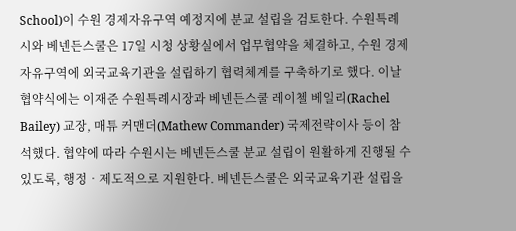School)이 수원 경제자유구역 예정지에 분교 설립을 검토한다. 수원특례시와 베넨든스쿨은 17일 시청 상황실에서 업무협약을 체결하고, 수원 경제자유구역에 외국교육기관을 설립하기 협력체계를 구축하기로 했다. 이날 협약식에는 이재준 수원특례시장과 베넨든스쿨 레이첼 베일리(Rachel Bailey) 교장, 매튜 커맨더(Mathew Commander) 국제전략이사 등이 참석했다. 협약에 따라 수원시는 베넨든스쿨 분교 설립이 원활하게 진행될 수 있도록, 행정‧제도적으로 지원한다. 베넨든스쿨은 외국교육기관 설립을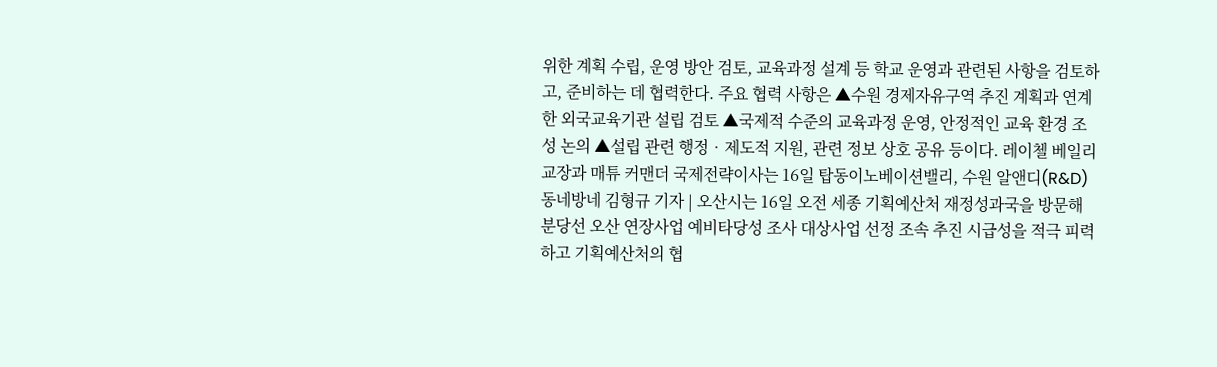위한 계획 수립, 운영 방안 검토, 교육과정 설계 등 학교 운영과 관련된 사항을 검토하고, 준비하는 데 협력한다. 주요 협력 사항은 ▲수원 경제자유구역 추진 계획과 연계한 외국교육기관 설립 검토 ▲국제적 수준의 교육과정 운영, 안정적인 교육 환경 조성 논의 ▲설립 관련 행정‧제도적 지원, 관련 정보 상호 공유 등이다. 레이첼 베일리 교장과 매튜 커맨더 국제전략이사는 16일 탑동이노베이션밸리, 수원 알앤디(R&D)
동네방네 김형규 기자 | 오산시는 16일 오전 세종 기획예산처 재정성과국을 방문해 분당선 오산 연장사업 예비타당성 조사 대상사업 선정 조속 추진 시급성을 적극 피력하고 기획예산처의 협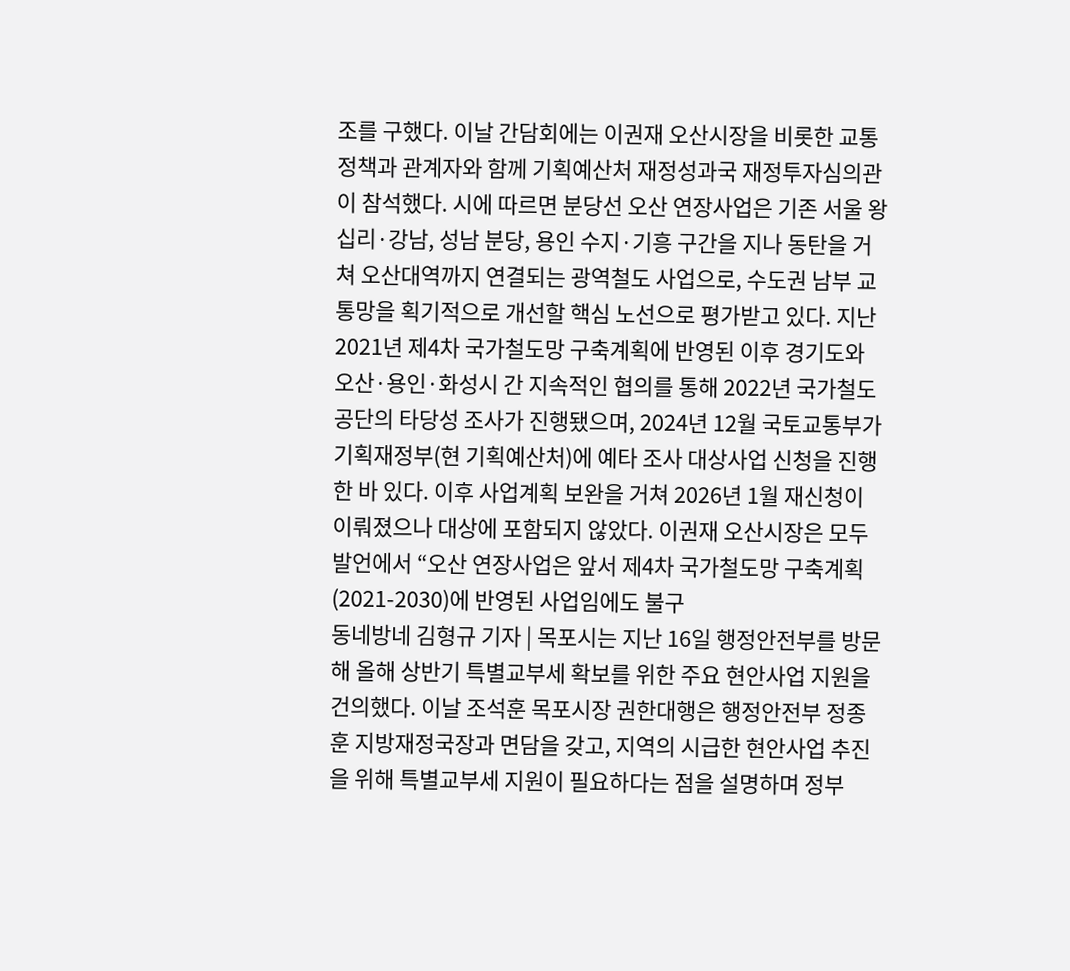조를 구했다. 이날 간담회에는 이권재 오산시장을 비롯한 교통정책과 관계자와 함께 기획예산처 재정성과국 재정투자심의관이 참석했다. 시에 따르면 분당선 오산 연장사업은 기존 서울 왕십리·강남, 성남 분당, 용인 수지·기흥 구간을 지나 동탄을 거쳐 오산대역까지 연결되는 광역철도 사업으로, 수도권 남부 교통망을 획기적으로 개선할 핵심 노선으로 평가받고 있다. 지난 2021년 제4차 국가철도망 구축계획에 반영된 이후 경기도와 오산·용인·화성시 간 지속적인 협의를 통해 2022년 국가철도공단의 타당성 조사가 진행됐으며, 2024년 12월 국토교통부가 기획재정부(현 기획예산처)에 예타 조사 대상사업 신청을 진행한 바 있다. 이후 사업계획 보완을 거쳐 2026년 1월 재신청이 이뤄졌으나 대상에 포함되지 않았다. 이권재 오산시장은 모두발언에서 “오산 연장사업은 앞서 제4차 국가철도망 구축계획(2021-2030)에 반영된 사업임에도 불구
동네방네 김형규 기자 | 목포시는 지난 16일 행정안전부를 방문해 올해 상반기 특별교부세 확보를 위한 주요 현안사업 지원을 건의했다. 이날 조석훈 목포시장 권한대행은 행정안전부 정종훈 지방재정국장과 면담을 갖고, 지역의 시급한 현안사업 추진을 위해 특별교부세 지원이 필요하다는 점을 설명하며 정부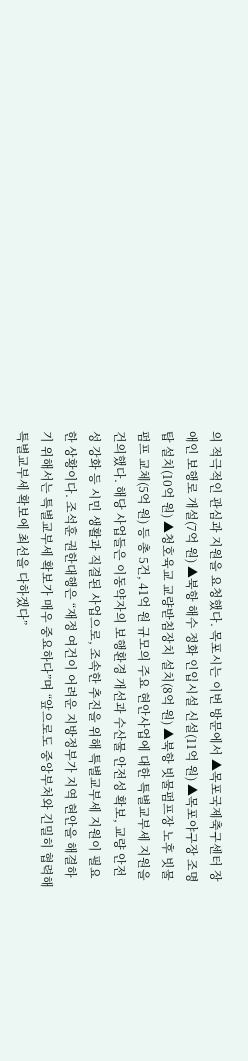의 적극적인 관심과 지원을 요청했다. 목포시는 이번 방문에서 ▲목포국제축구센터 장애인 보행로 개설(7억 원) ▲북항 해수 정화 인입시설 신설(11억 원) ▲목포야구장 조명탑 설치(10억 원) ▲청호육교 교량받침장치 설치(8억 원) ▲북항 빗물펌프장 노후 빗물펌프 교체(5억 원) 등 총 5건, 41억 원 규모의 주요 현안사업에 대한 특별교부세 지원을 건의했다. 해당 사업들은 이동약자의 보행환경 개선과 수산물 안전성 확보, 교량 안전성 강화 등 시민 생활과 직결된 사업으로, 조속한 추진을 위해 특별교부세 지원이 필요한 상황이다. 조석훈 권한대행은 “재정 여건이 어려운 지방정부가 지역 현안을 해결하기 위해서는 특별교부세 확보가 매우 중요하다”며 “앞으로도 중앙부처와 긴밀히 협력해 특별교부세 확보에 최선을 다하겠다”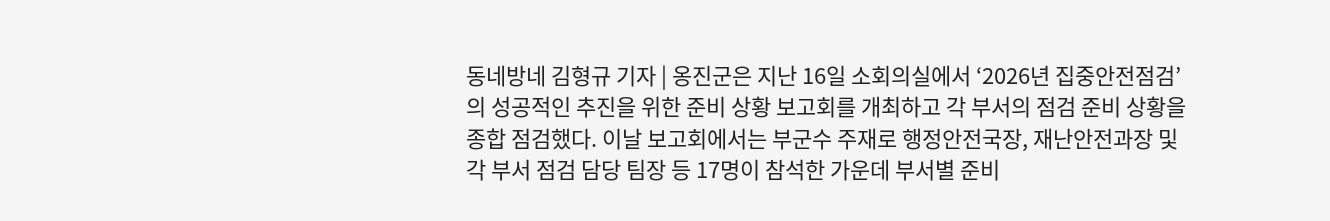동네방네 김형규 기자 | 옹진군은 지난 16일 소회의실에서 ‘2026년 집중안전점검’의 성공적인 추진을 위한 준비 상황 보고회를 개최하고 각 부서의 점검 준비 상황을 종합 점검했다. 이날 보고회에서는 부군수 주재로 행정안전국장, 재난안전과장 및 각 부서 점검 담당 팀장 등 17명이 참석한 가운데 부서별 준비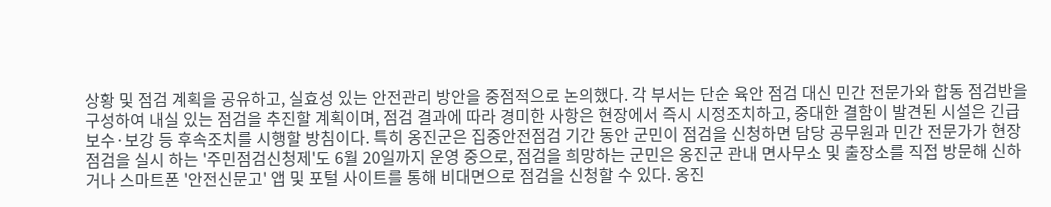상황 및 점검 계획을 공유하고, 실효성 있는 안전관리 방안을 중점적으로 논의했다. 각 부서는 단순 육안 점검 대신 민간 전문가와 합동 점검반을 구성하여 내실 있는 점검을 추진할 계획이며, 점검 결과에 따라 경미한 사항은 현장에서 즉시 시정조치하고, 중대한 결함이 발견된 시설은 긴급 보수·보강 등 후속조치를 시행할 방침이다. 특히 옹진군은 집중안전점검 기간 동안 군민이 점검을 신청하면 담당 공무원과 민간 전문가가 현장 점검을 실시 하는 '주민점검신청제'도 6월 20일까지 운영 중으로, 점검을 희망하는 군민은 옹진군 관내 면사무소 및 출장소를 직접 방문해 신하거나 스마트폰 '안전신문고' 앱 및 포털 사이트를 통해 비대면으로 점검을 신청할 수 있다. 옹진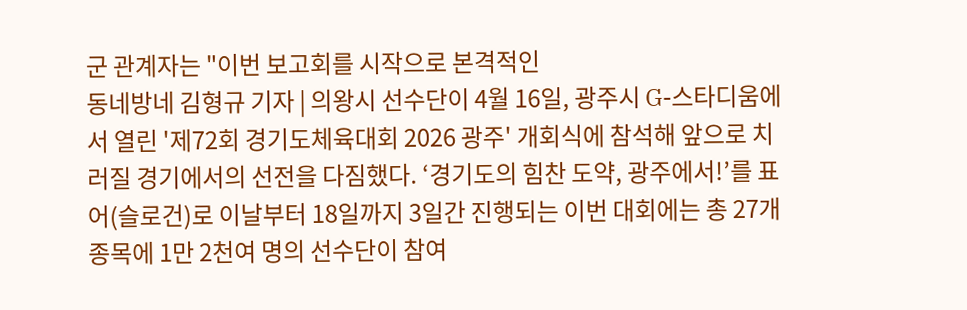군 관계자는 "이번 보고회를 시작으로 본격적인
동네방네 김형규 기자 | 의왕시 선수단이 4월 16일, 광주시 G-스타디움에서 열린 '제72회 경기도체육대회 2026 광주' 개회식에 참석해 앞으로 치러질 경기에서의 선전을 다짐했다. ‘경기도의 힘찬 도약, 광주에서!’를 표어(슬로건)로 이날부터 18일까지 3일간 진행되는 이번 대회에는 총 27개 종목에 1만 2천여 명의 선수단이 참여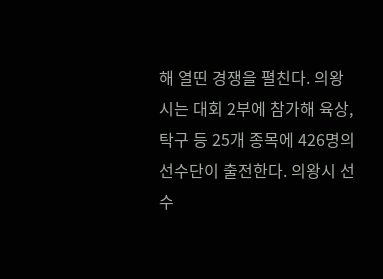해 열띤 경쟁을 펼친다. 의왕시는 대회 2부에 참가해 육상, 탁구 등 25개 종목에 426명의 선수단이 출전한다. 의왕시 선수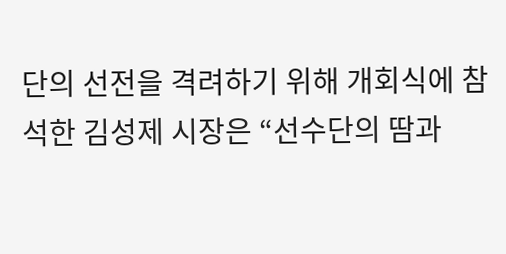단의 선전을 격려하기 위해 개회식에 참석한 김성제 시장은 “선수단의 땀과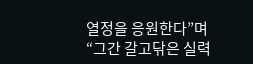열정을 응원한다”며 “그간 갈고닦은 실력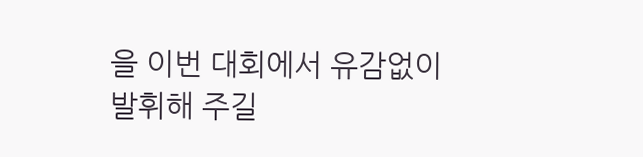을 이번 대회에서 유감없이 발휘해 주길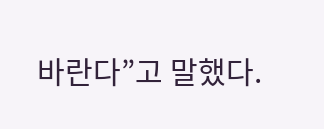바란다”고 말했다.